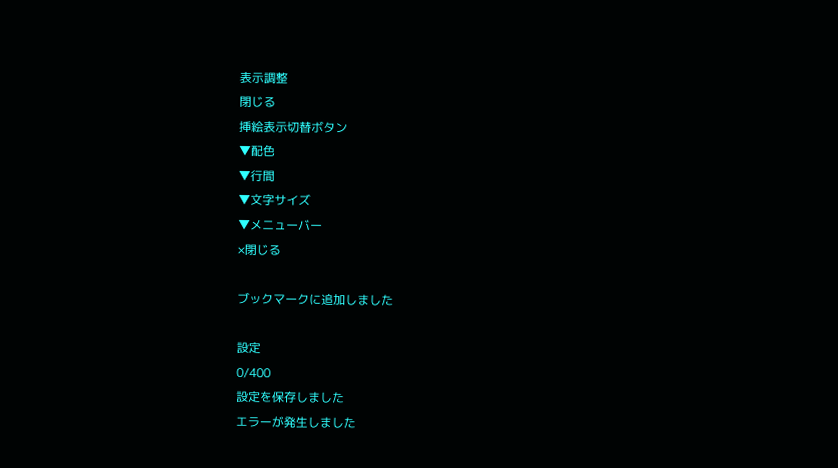表示調整
閉じる
挿絵表示切替ボタン
▼配色
▼行間
▼文字サイズ
▼メニューバー
×閉じる

ブックマークに追加しました

設定
0/400
設定を保存しました
エラーが発生しました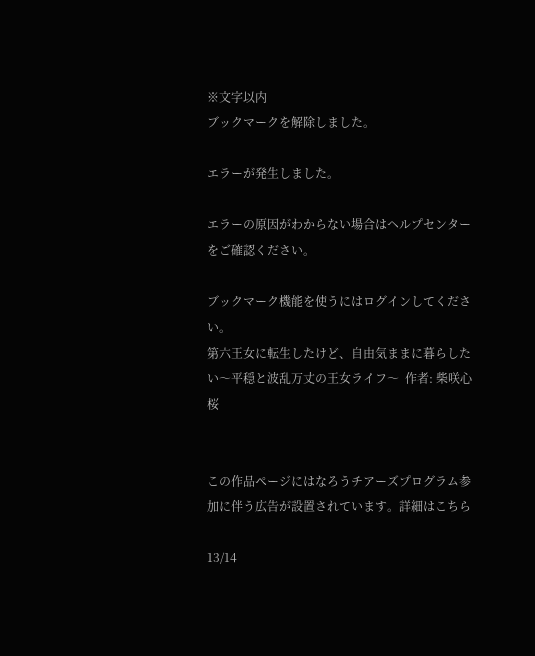※文字以内
ブックマークを解除しました。

エラーが発生しました。

エラーの原因がわからない場合はヘルプセンターをご確認ください。

ブックマーク機能を使うにはログインしてください。
第六王女に転生したけど、自由気ままに暮らしたい〜平穏と波乱万丈の王女ライフ〜  作者: 柴咲心桜


この作品ページにはなろうチアーズプログラム参加に伴う広告が設置されています。詳細はこちら

13/14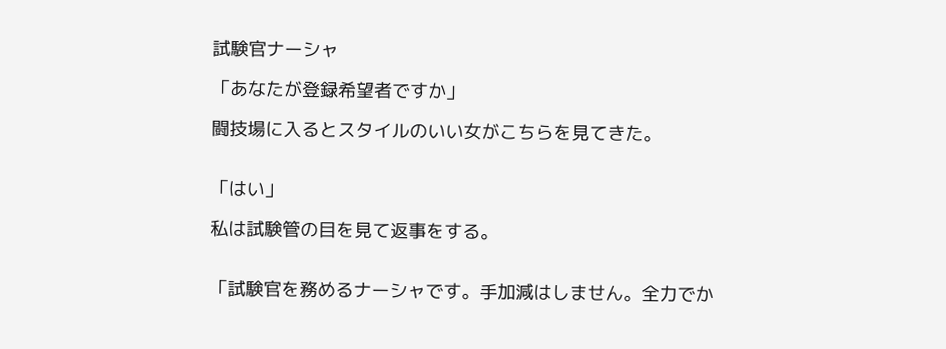試験官ナーシャ

「あなたが登録希望者ですか」

闘技場に入るとスタイルのいい女がこちらを見てきた。


「はい」

私は試験管の目を見て返事をする。


「試験官を務めるナーシャです。手加減はしません。全力でか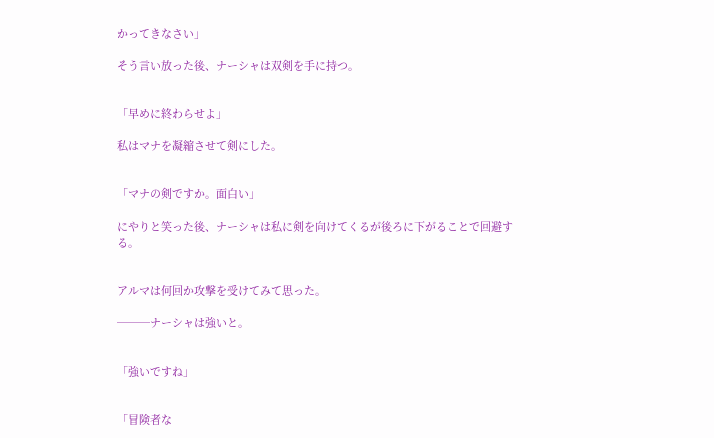かってきなさい」

そう言い放った後、ナーシャは双剣を手に持つ。


「早めに終わらせよ」

私はマナを凝縮させて剣にした。


「マナの剣ですか。面白い」

にやりと笑った後、ナーシャは私に剣を向けてくるが後ろに下がることで回避する。


アルマは何回か攻撃を受けてみて思った。

───ナーシャは強いと。


「強いですね」


「冒険者な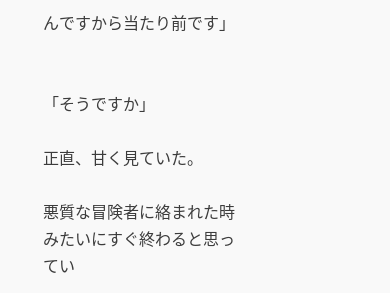んですから当たり前です」


「そうですか」

正直、甘く見ていた。

悪質な冒険者に絡まれた時みたいにすぐ終わると思ってい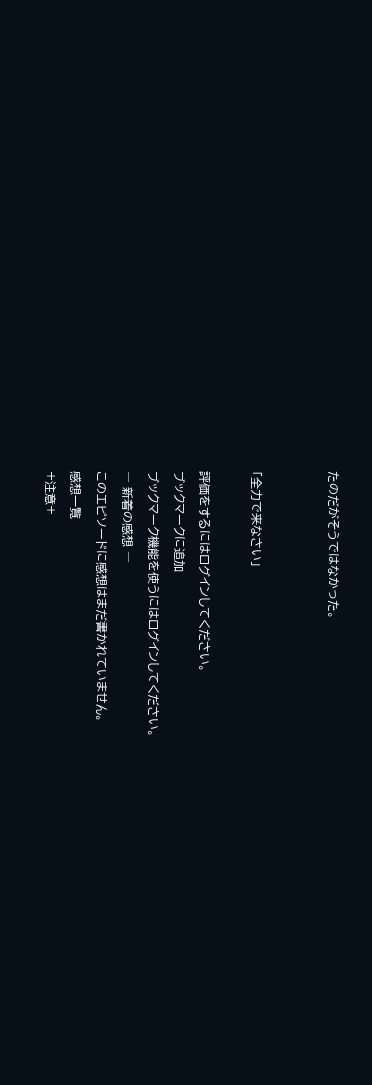たのだがそうではなかった。


「全力で来なさい」

評価をするにはログインしてください。
ブックマークに追加
ブックマーク機能を使うにはログインしてください。
― 新着の感想 ―
このエピソードに感想はまだ書かれていません。
感想一覧
+注意+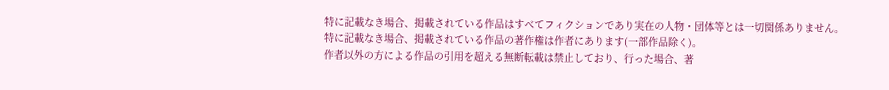特に記載なき場合、掲載されている作品はすべてフィクションであり実在の人物・団体等とは一切関係ありません。
特に記載なき場合、掲載されている作品の著作権は作者にあります(一部作品除く)。
作者以外の方による作品の引用を超える無断転載は禁止しており、行った場合、著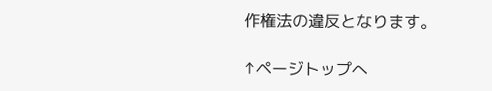作権法の違反となります。

↑ページトップへ